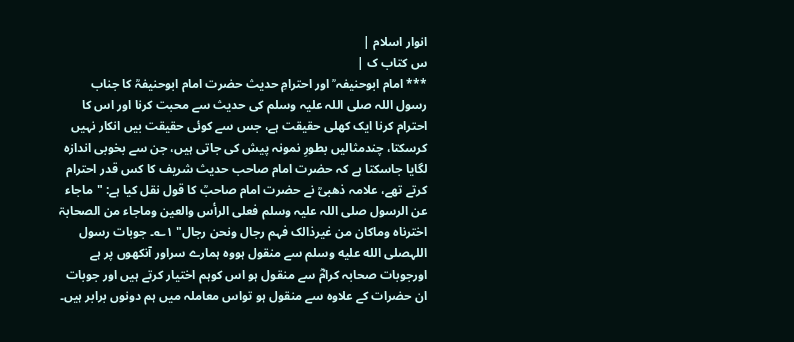انوار اسلام |
س کتاب ک |
*** امام ابوحنیفہ ؒ اور احترامِ حدیث حضرت امام ابوحنیفہؒ کا جناب رسول اللہ صلی اللہ علیہ وسلم کی حدیث سے محبت کرنا اور اس کا احترام کرنا ایک کھلی حقیقت ہے، جس سے کوئی حقیقت بیں انکار نہیں کرسکتا، چندمثالیں بطورِ نمونہ پیش کی جاتی ہیں، جن سے بخوبی اندازہ لگایا جاسکتا ہے کہ حضرت امام صاحب حدیث شریف کا کس قدر احترام کرتے تھے، علامہ ذھبیؒ نے حضرت امام صاحبؒ کا قول نقل کیا ہے: "ماجاء عن الرسول صلی اللہ علیہ وسلم فعلی الرأس والعین وماجاء من الصحابۃ اخترناہ وماکان من غیرذالک فہم رجال ونحن رجال" ۱؎۔ جوبات رسول اللہصلى الله عليه وسلم سے منقول ہووہ ہمارے سراور آنکھوں پر ہے اورجوبات صحابہ کرامؓ سے منقول ہو اس کوہم اختیار کرتے ہیں اور جوبات ان حضرات کے علاوہ سے منقول ہو تواس معاملہ میں ہم دونوں برابر ہیں۔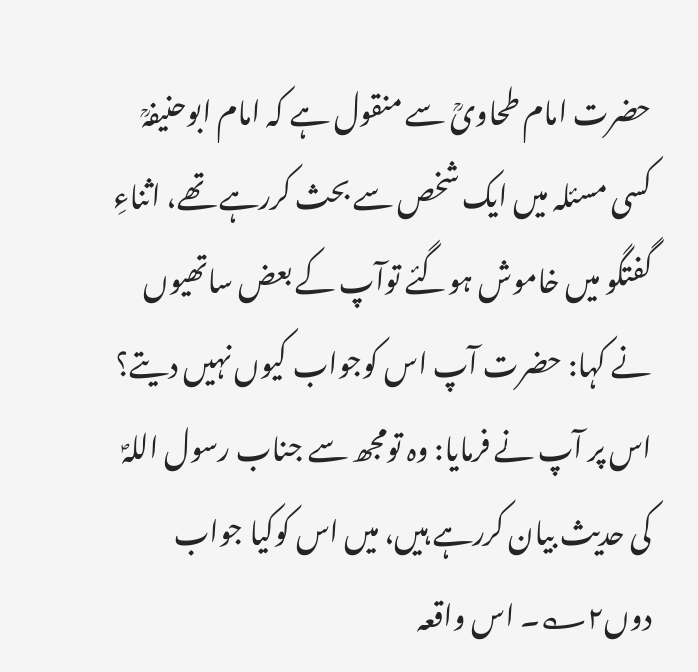حضرت امام طحاویؒ سے منقول ہے کہ امام ابوحنیفہؒ کسی مسئلہ میں ایک شخص سے بحث کررہے تھے، اثناءِ گفتگو میں خاموش ہوگئے توآپ کے بعض ساتھیوں نے کہا: حضرت آپ اس کوجواب کیوں نہیں دیتے؟ اس پر آپ نے فرمایا: وہ تومجھ سے جناب رسول اللہؐ کی حدیث بیان کررہے ہیں، میں اس کوکیا جواب دوں۲؎۔ اس واقعہ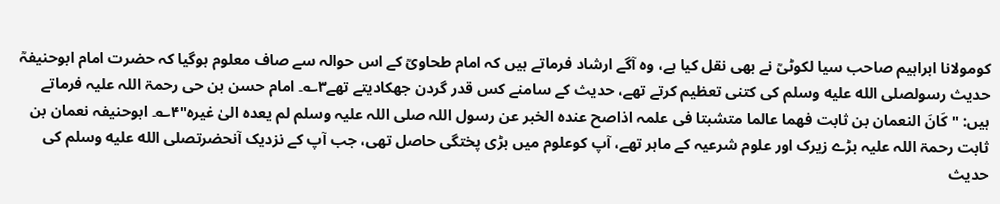کومولانا ابراہیم صاحب سیا لکوٹیؒ نے بھی نقل کیا ہے، وہ آگے ارشاد فرماتے ہیں کہ امام طحاویؒ کے اس حوالہ سے صاف معلوم ہوگیا کہ حضرت امام ابوحنیفہؒ حدیث رسولصلى الله عليه وسلم کی کتنی تعظیم کرتے تھے، حدیث کے سامنے کس قدر گردن جھکادیتے تھے۳؎۔ امام حسن بن حی رحمۃ اللہ علیہ فرماتے ہیں: "کَانَ النعمان بن ثابت فھما عالما متشبتا فی علمہ اذاصح عندہ الخبر عن رسول اللہ صلی اللہ علیہ وسلم لم یعدہ الیٰ غیرہ"۴؎۔ ابوحنیفہ نعمان بن ثابت رحمۃ اللہ علیہ بڑے زیرک اور علوم شرعیہ کے ماہر تھے، آپ کوعلوم میں بڑی پختگی حاصل تھی، جب آپ کے نزدیک آنحضرتصلى الله عليه وسلم کی حدیث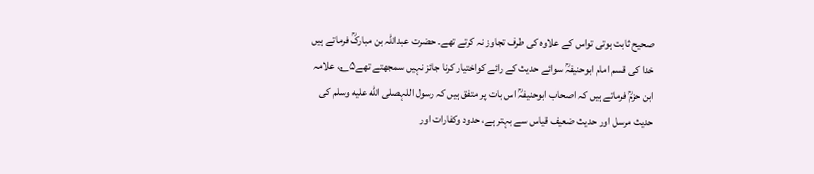صحیح ثابت ہوتی تواس کے علاوہ کی طرف تجاوز نہ کرتے تھے۔ حضرت عبداللہ بن مبارکؒ فرماتے ہیں خدا کی قسم امام ابوحنیفہؒ سوائے حدیث کے رائے کواختیار کرنا جائز نہیں سمجھتے تھے۵؎، علامہ ابن حزمؒ فرماتے ہیں کہ اصحاب ابوحنیفہؒ اس بات پر متفق ہیں کہ رسول اللہصلى الله عليه وسلم کی حدیث مرسل اور حدیث ضعیف قیاس سے بہتر ہے، حدود وکفارات اور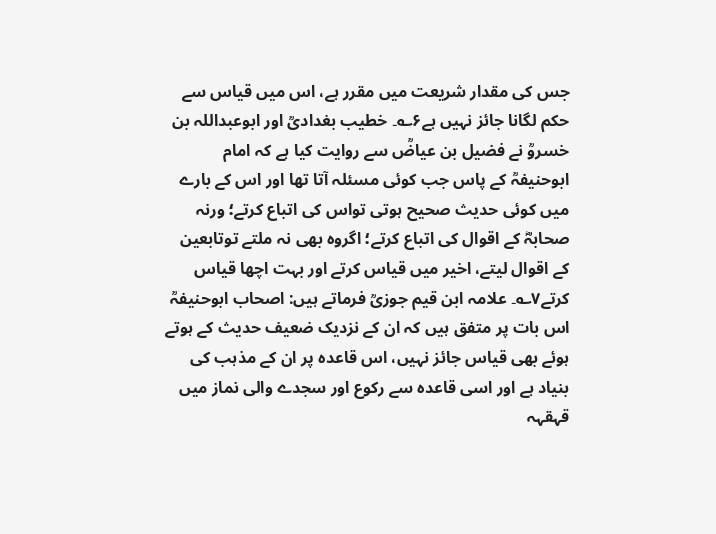جس کی مقدار شریعت میں مقرر ہے، اس میں قیاس سے حکم لگانا جائز نہیں ہے۶؎۔ خطیب بغدادیؒ اور ابوعبداللہ بن خسروؒ نے فضیل بن عیاضؒ سے روایت کیا ہے کہ امام ابوحنیفہؒ کے پاس جب کوئی مسئلہ آتا تھا اور اس کے بارے میں کوئی حدیث صحیح ہوتی تواس کی اتباع کرتے؛ ورنہ صحابہؓ کے اقوال کی اتباع کرتے؛ اگروہ بھی نہ ملتے توتابعین کے اقوال لیتے، اخیر میں قیاس کرتے اور بہت اچھا قیاس کرتے۷؎۔ علامہ ابن قیم جوزیؒ فرماتے ہیں: اصحاب ابوحنیفہؒ اس بات پر متفق ہیں کہ ان کے نزدیک ضعیف حدیث کے ہوتے ہوئے بھی قیاس جائز نہیں، اس قاعدہ پر ان کے مذہب کی بنیاد ہے اور اسی قاعدہ سے رکوع اور سجدے والی نماز میں قہقہہ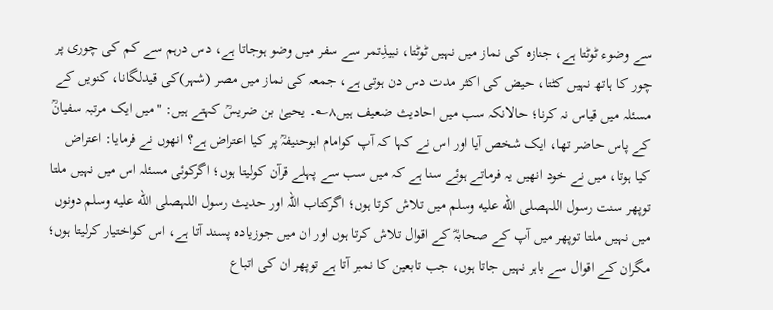سے وضوء ٹوٹتا ہے، جنازہ کی نماز میں نہیں ٹوٹتا، نبیذِتمر سے سفر میں وضو ہوجاتا ہے، دس درہم سے کم کی چوری پر چور کا ہاتھ نہیں کٹتا، حیض کی اکثر مدت دس دن ہوتی ہے، جمعہ کی نماز میں مصر (شہر)کی قیدلگانا، کنویں کے مسئلہ میں قیاس نہ کرنا؛ حالانکہ سب میں احادیث ضعیف ہیں۸؎۔ یحییٰ بن ضریسؒ کہتے ہیں: "میں ایک مرتبہ سفیانؒ کے پاس حاضر تھا، ایک شخص آیا اور اس نے کہا کہ آپ کوامام ابوحنیفہؒ پر کیا اعتراض ہے؟ انھوں نے فرمایا: اعتراض کیا ہوتا، میں نے خود انھیں یہ فرماتے ہوئے سنا ہے کہ میں سب سے پہلے قرآن کولیتا ہوں؛ اگرکوئی مسئلہ اس میں نہیں ملتا توپھر سنت رسول اللہصلى الله عليه وسلم میں تلاش کرتا ہوں؛ اگرکتاب اللہ اور حدیث رسول اللہصلى الله عليه وسلم دونوں میں نہیں ملتا توپھر میں آپ کے صحابہؓ کے اقوال تلاش کرتا ہوں اور ان میں جوزیادہ پسند آتا ہے، اس کواختیار کرلیتا ہوں؛ مگران کے اقوال سے باہر نہیں جاتا ہوں، جب تابعین کا نمبر آتا ہے توپھر ان کی اتباع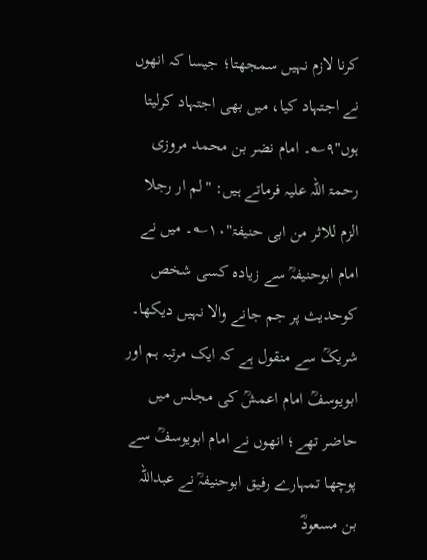کرنا لازم نہیں سمجھتا؛ جیسا کہ انھوں نے اجتہاد کیا، میں بھی اجتہاد کرلیتا ہوں"۹؎۔ امام نضر بن محمد مروزی رحمۃ اللہ علیہ فرماتے ہیں: "لم ار رجلا الزم للاثر من ابی حنیفۃ"۱۰؎۔ میں نے امام ابوحنیفہؒ سے زیادہ کسی شخص کوحدیث پر جم جانے والا نہیں دیکھا۔ شریکؒ سے منقول ہے کہ ایک مرتبہ ہم اور ابویوسفؒ امام اعمشؒ کی مجلس میں حاضر تھے؛ انھوں نے امام ابویوسفؒ سے پوچھا تمہارے رفیق ابوحنیفہؒ نے عبداللہ بن مسعودؓ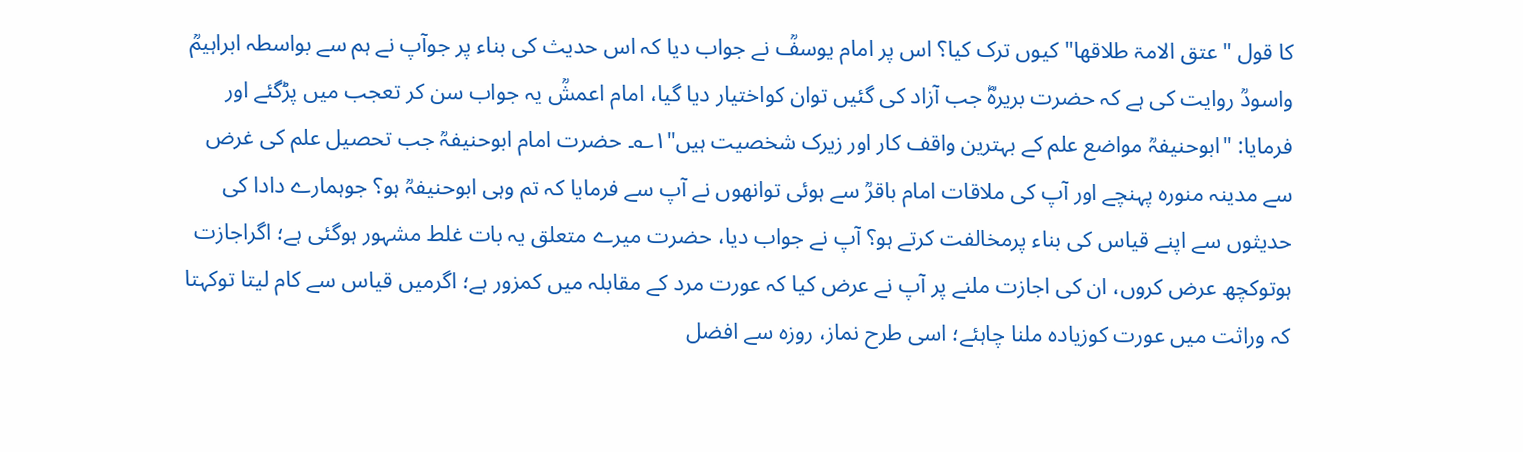کا قول "عتق الامۃ طلاقھا" کیوں ترک کیا؟ اس پر امام یوسفؒ نے جواب دیا کہ اس حدیث کی بناء پر جوآپ نے ہم سے بواسطہ ابراہیمؒ واسودؒ روایت کی ہے کہ حضرت بریرہؓ جب آزاد کی گئیں توان کواختیار دیا گیا، امام اعمشؒ یہ جواب سن کر تعجب میں پڑگئے اور فرمایا: "ابوحنیفہؒ مواضع علم کے بہترین واقف کار اور زیرک شخصیت ہیں"۱؎۔ حضرت امام ابوحنیفہؒ جب تحصیل علم کی غرض سے مدینہ منورہ پہنچے اور آپ کی ملاقات امام باقرؒ سے ہوئی توانھوں نے آپ سے فرمایا کہ تم وہی ابوحنیفہؒ ہو؟ جوہمارے دادا کی حدیثوں سے اپنے قیاس کی بناء پرمخالفت کرتے ہو؟ آپ نے جواب دیا، حضرت میرے متعلق یہ بات غلط مشہور ہوگئی ہے؛ اگراجازت ہوتوکچھ عرض کروں، ان کی اجازت ملنے پر آپ نے عرض کیا کہ عورت مرد کے مقابلہ میں کمزور ہے؛ اگرمیں قیاس سے کام لیتا توکہتا کہ وراثت میں عورت کوزیادہ ملنا چاہئے؛ اسی طرح نماز، روزہ سے افضل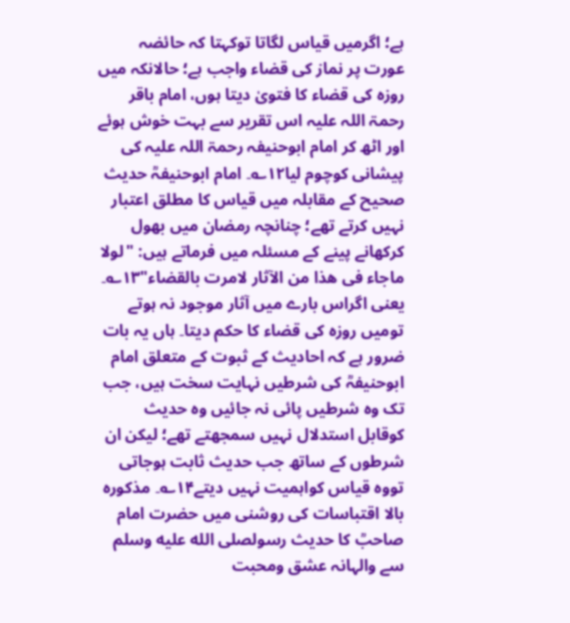ہے؛ اگرمیں قیاس لگاتا توکہتا کہ حائضہ عورت پر نماز کی قضاء واجب ہے؛ حالانکہ میں روزہ کی قضاء کا فتویٰ دیتا ہوں، امام باقر رحمۃ اللہ علیہ اس تقریر سے بہت خوش ہوئے اور اٹھ کر امام ابوحنیفہ رحمۃ اللہ علیہ کی پیشانی کوچوم لیا۱۲؎۔ امام ابوحنیفہؒ حدیث صحیح کے مقابلہ میں قیاس کا مطلق اعتبار نہیں کرتے تھے؛ چنانچہ رمضان میں بھول کرکھانے پینے کے مسئلہ میں فرماتے ہیں: "لولا ماجاء فی ھذا من الآثار لامرت بالقضاء"۱۳؎۔ یعنی اگراس بارے میں آثار موجود نہ ہوتے تومیں روزہ کی قضاء کا حکم دیتا۔ ہاں یہ بات ضرور ہے کہ احادیث کے ثبوت کے متعلق امام ابوحنیفہؒ کی شرطیں نہایت سخت ہیں، جب تک وہ شرطیں پائی نہ جائیں وہ حدیث کوقابل استدلال نہیں سمجھتے تھے؛ لیکن ان شرطوں کے ساتھ جب حدیث ثابت ہوجاتی تووہ قیاس کواہمیت نہیں دیتے۱۴؎۔ مذکورہ بالا اقتباسات کی روشنی میں حضرت امام صاحبؒ کا حدیث رسولصلى الله عليه وسلم سے والہانہ عشق ومحبت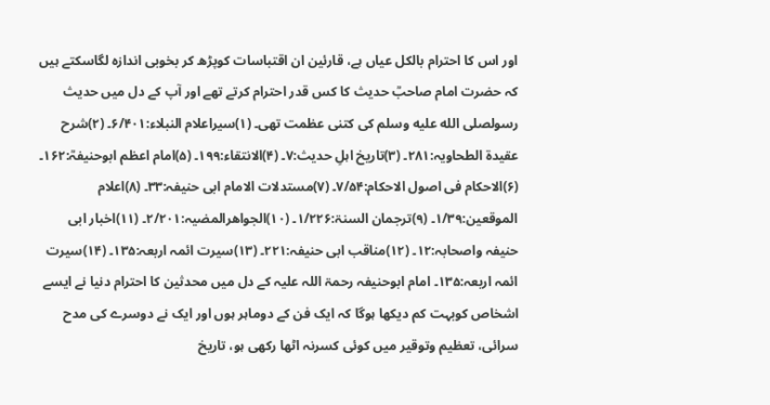اور اس کا احترام بالکل عیاں ہے، قارئین ان اقتباسات کوپڑھ کر بخوبی اندازہ لگاسکتے ہیں کہ حضرت امام صاحبؒ حدیث کا کس قدر احترام کرتے تھے اور آپ کے دل میں حدیث رسولصلى الله عليه وسلم کی کتنی عظمت تھی۔ (۱)سیراعلام النبلاء:۶/۴۰۱۔ (۲)شرح عقیدۃ الطحاویہ:۲۸۱۔ (۳)تاریخ اہلِ حدیث:۷۔ (۴)الانتقاء:۱۹۹۔ (۵)امام اعظم ابوحنیفہؒ:۱۶۲۔ (۶)الاحکام فی اصول الاحکام:۷/۵۴۔ (۷)مستدلات الامام ابی حنیفہ:۳۳۔ (۸)اعلام الموقعین:۱/۳۹۔ (۹)ترجمان السنۃ:۱/۲۲۶۔ (۱۰)الجواھرالمضیہ:۲/۲۰۱۔ (۱۱)اخبار ابی حنیفہ واصحابہ:۱۲۔ (۱۲)مناقب ابی حنیفہ:۲۲۱۔ (۱۳)سیرت ائمہ اربعہ:۱۳۵۔ (۱۴)سیرت ائمہ اربعہ:۱۳۵۔ امام ابوحنیفہ رحمۃ اللہ علیہ کے دل میں محدثین کا احترام دنیا نے ایسے اشخاص کوبہت کم دیکھا ہوگا کہ ایک فن کے دوماہر ہوں اور ایک نے دوسرے کی مدح سرائی، تعظیم وتوقیر میں کوئی کسرنہ اٹھا رکھی ہو، تاریخ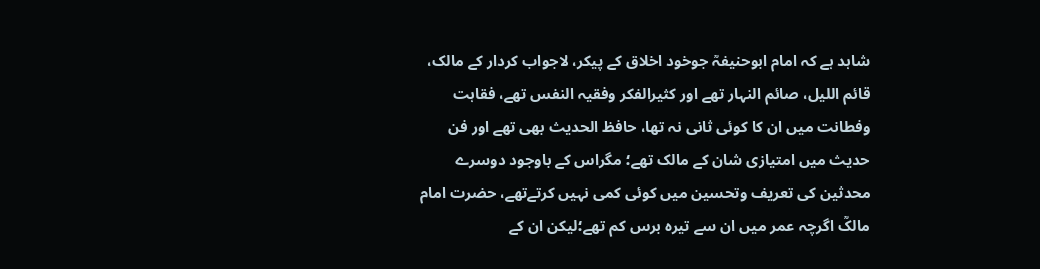شاہد ہے کہ امام ابوحنیفہؒ جوخود اخلاق کے پیکر، لاجواب کردار کے مالک، قائم اللیل، صائم النہار تھے اور کثیرالفکر وفقیہ النفس تھے، فقاہت وفطانت میں ان کا کوئی ثانی نہ تھا، حافظ الحدیث بھی تھے اور فن حدیث میں امتیازی شان کے مالک تھے؛ مگراس کے باوجود دوسرے محدثین کی تعریف وتحسین میں کوئی کمی نہیں کرتےتھے، حضرت امام مالکؒ اگرچہ عمر میں ان سے تیرہ برس کم تھے؛لیکن ان کے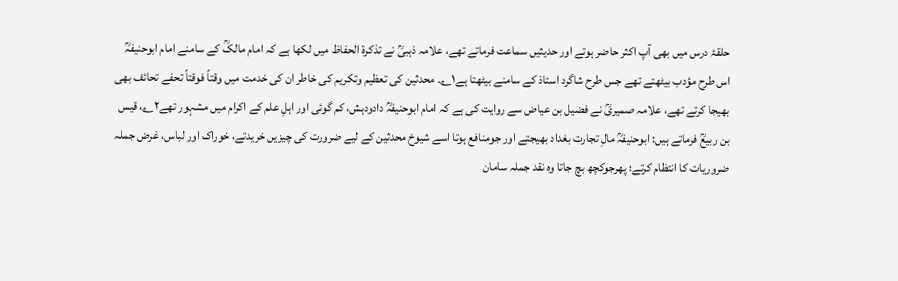حلقۂ درس میں بھی آپ اکثر حاضر ہوتے اور حدیثیں سماعت فرماتے تھے، علامہ ذہبیؒ نے تذکرۃ الحفاظ میں لکھا ہے کہ امام مالکؒ کے سامنے امام ابوحنیفہؒ اس طرح مؤدب بیٹھتے تھے جس طرح شاگرد استاذ کے سامنے بیٹھتا ہے۱؎۔ محدثین کی تعظیم وتکریم کی خاطر ان کی خدمت میں وقتاً فوقتاً تحفے تحائف بھی بھیجا کرتے تھے، علامہ صمیریؒ نے فضیل بن عیاض سے روایت کی ہے کہ امام ابوحنیفہؒ دادودہش، کم گوئی اور اہلِ علم کے اکرام میں مشہور تھے۲؎، قیس بن ربیعؒ فرماتے ہیں: ابوحنیفہؒ مالِ تجارت بغداد بھیجتے اور جومنافع ہوتا اسے شیوخ محدثین کے لیے ضرورت کی چیزیں خریدتے، خوراک اور لباس، غرض جملہ ضروریات کا انتظام کرتے؛ پھرجوکچھ بچ جاتا وہ نقد جملہ سامان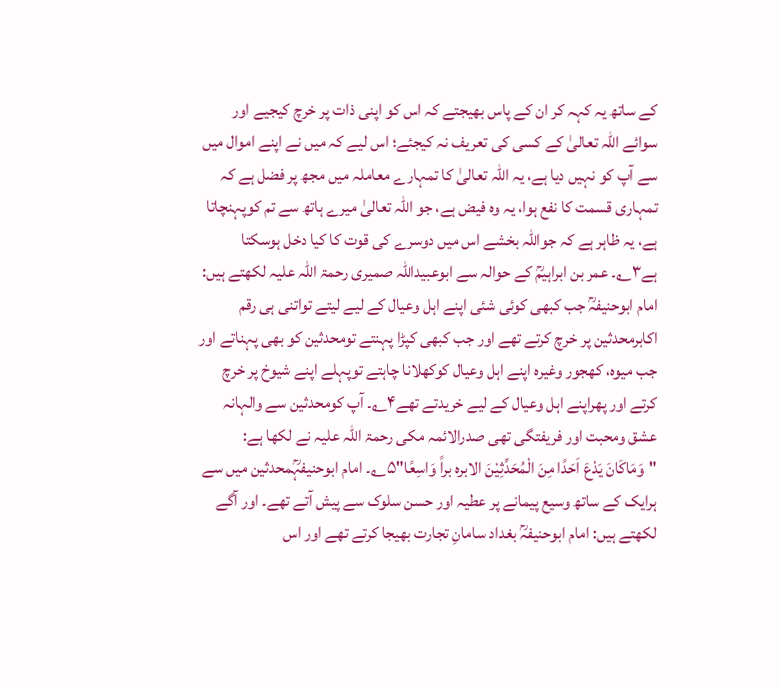کے ساتھ یہ کہہ کر ان کے پاس بھیجتے کہ اس کو اپنی ذات پر خرچ کیجیے اور سوائے اللہ تعالیٰ کے کسی کی تعریف نہ کیجئے؛ اس لیے کہ میں نے اپنے اموال میں سے آپ کو نہیں دیا ہے، یہ اللہ تعالیٰ کا تمہارے معاملہ میں مجھ پر فضل ہے کہ تمہاری قسمت کا نفع ہوا، یہ وہ فیض ہے، جو اللہ تعالیٰ میرے ہاتھ سے تم کوپہنچاتا ہے، یہ ظاہر ہے کہ جواللہ بخشے اس میں دوسرے کی قوت کا کیا دخل ہوسکتا ہے۳؎۔ عمر بن ابراہیمؒ کے حوالہ سے ابوعبیداللہ صمیری رحمۃ اللہ علیہ لکھتے ہیں: امام ابوحنیفہؒ جب کبھی کوئی شئی اپنے اہل وعیال کے لیے لیتے تواتنی ہی رقم اکابرمحدثین پر خرچ کرتے تھے اور جب کبھی کپڑا پہنتے تومحدثین کو بھی پہناتے اور جب میوہ، کھجور وغیرہ اپنے اہل وعیال کوکھلانا چاہتے توپہلے اپنے شیوخ پر خرچ کرتے اور پھراپنے اہل وعیال کے لیے خریدتے تھے۴؎۔ آپ کومحدثین سے والہانہ عشق ومحبت اور فریفتگی تھی صدرالائمہ مکی رحمۃ اللہ علیہ نے لکھا ہے: "وَمَاکَانَ یَدْعَ اَحَدًا مِنَ الْمُحَدِّثِیْنَ الابرہ براً وَاسِعًا"۵؎۔ امام ابوحنیفہؒمحدثین میں سے ہرایک کے ساتھ وسیع پیمانے پر عطیہ اور حسن سلوک سے پیش آتے تھے۔ اور آگے لکھتے ہیں: امام ابوحنیفہؒ بغداد سامانِ تجارت بھیجا کرتے تھے اور اس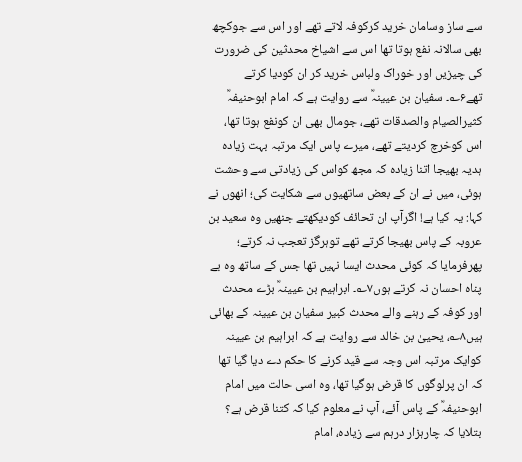سے ساز وسامان خرید کرکوفہ لاتے تھے اور اس سے جوکچھ بھی سالانہ نفع ہوتا تھا اس سے اشیاخ محدثین کی ضرورت کی چیزیں اور خوراک ولباس خرید کر ان کودیا کرتے تھے۶؎۔ سفیان بن عیینہؒ سے روایت ہے کہ امام ابوحنیفہؒ کثیرالصیام والصدقات تھے، جومال بھی ان کونفع ہوتا تھا، اس کوخرچ کردیتے تھے، میرے پاس ایک مرتبہ بہت زیادہ ہدیہ بھیجا اتنا زیادہ کہ مجھ کواس کی زیادتی سے وحشت ہوئی، میں نے ان کے بعض ساتھیوں سے شکایت کی؛ انھوں نے کہا: یہ کیا ہے! اگرآپ ان تحائف کودیکھتے جنھیں وہ سعید بن عروبہ کے پاس بھیجا کرتے تھے توہرگز تعجب نہ کرتے؛ پھرفرمایا کہ کوئی محدث ایسا نہیں تھا جس کے ساتھ وہ بے پناہ احسان نہ کرتے ہوں۷؎۔ ابراہیم بن عیینہؒ بڑے محدث اور کوفہ کے رہنے والے محدث کبیر سفیان بن عیینہ کے بھائی ہیں۸؎، یحییٰ بن خالد سے روایت ہے کہ ابراہیم بن عیینہ کوایک مرتبہ اس وجہ سے قید کرنے کا حکم دے دیا گیا تھا کہ ان پرلوگوں کا قرض ہوگیا تھا، وہ اسی حالت میں امام ابوحنیفہؒ کے پاس آئے، آپ نے معلوم کیا کہ کتنا قرض ہے؟ بتلایا کہ چارہزار درہم سے زیادہ، امام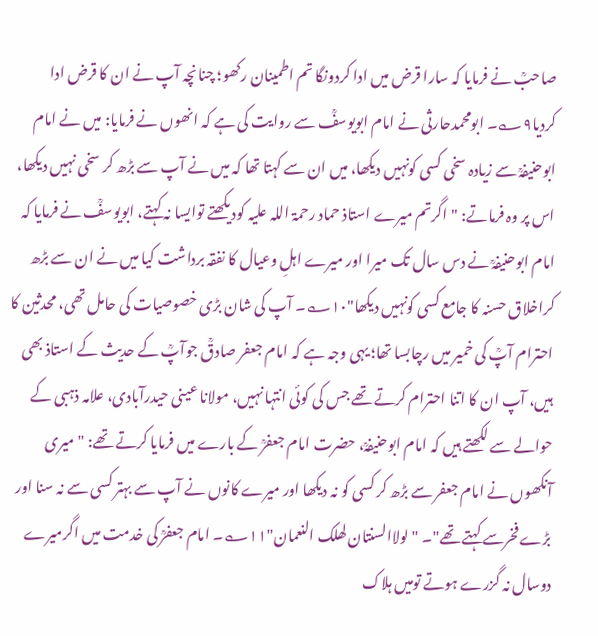صاحبؒ نے فرمایا کہ سارا قرض میں ادا کردونگا تم اطمینان رکھو؛ چنانچہ آپ نے ان کا قرض ادا کردیا۹؎۔ ابومحمدحارثی نے امام ابویوسفؒ سے روایت کی ہے کہ انھوں نے فرمایا: میں نے امام ابوحنیفہؒ سے زیادہ سخی کسی کونہیں دیکھا، میں ان سے کہتا تھا کہ میں نے آپ سے بڑھ کر سخی نہیں دیکھا، اس پر وہ فرماتے: "اگرتم میرے استاذ حماد رحمۃ اللہ علیہ کودیکھتے توایسا نہ کہتے، ابویوسفؒ نے فرمایا کہ امام ابوحنیفہؒ نے دس سال تک میرا اور میرے اہلِ وعیال کا نفقہ برداشت کیا میں نے ان سے بڑھ کراخلاق حسنہ کا جامع کسی کونہیں دیکھا"۱۰؎۔ آپ کی شان بڑی خصوصیات کی حامل تھی، محدثین کا احترام آپؒ کی خمیر میں رچابسا تھا؛ یہی وجہ ہے کہ امام جعفر صادقؒ جوآپؒ کے حدیث کے استاذ بھی ہیں، آپ ان کا اتنا احترام کرتے تھے جس کی کوئی انتہا نہیں، مولانا عینی حیدرآبادی، علامہ ذہبی کے حوالے سے لکھتے ہیں کہ امام ابوحنیفہؒ، حضرت امام جعفرؒ کے بارے میں فرمایا کرتے تھے: "میری آنکھوں نے امام جعفر سے بڑھ کر کسی کو نہ دیکھا اور میرے کانوں نے آپ سے بہتر کسی سے نہ سنا اور بڑے فخرسے کہتے تھے"۔ "لولاالسنتان لھلک النعمان"۱۱؎۔ امام جعفرؒ کی خدمت میں اگرمیرے دوسال نہ گزرے ہوتے تومیں ہلاک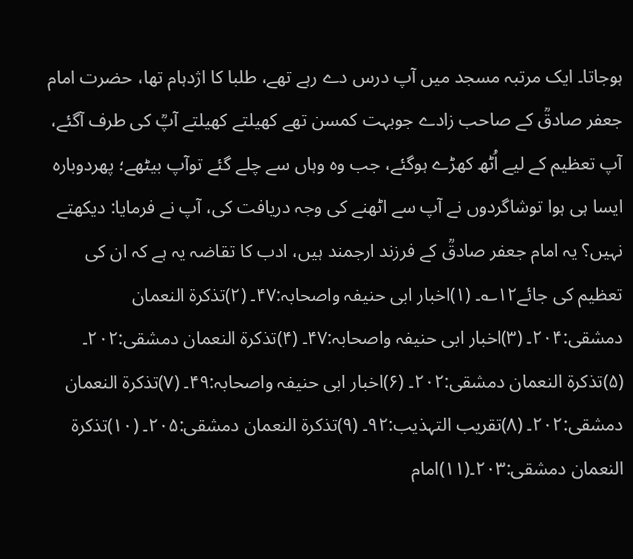ہوجاتا۔ ایک مرتبہ مسجد میں آپ درس دے رہے تھے، طلبا کا اژدہام تھا، حضرت امام جعفر صادقؒ کے صاحب زادے جوبہت کمسن تھے کھیلتے کھیلتے آپؒ کی طرف آگئے، آپ تعظیم کے لیے اُٹھ کھڑے ہوگئے، جب وہ وہاں سے چلے گئے توآپ بیٹھے؛ پھردوبارہ ایسا ہی ہوا توشاگردوں نے آپ سے اٹھنے کی وجہ دریافت کی، آپ نے فرمایا: دیکھتے نہیں؟ یہ امام جعفر صادقؒ کے فرزند ارجمند ہیں، ادب کا تقاضہ یہ ہے کہ ان کی تعظیم کی جائے۱۲؎۔ (۱)اخبار ابی حنیفہ واصحابہ:۴۷۔ (۲)تذکرۃ النعمان دمشقی:۲۰۴۔ (۳)اخبار ابی حنیفہ واصحابہ:۴۷۔ (۴)تذکرۃ النعمان دمشقی:۲۰۲۔ (۵)تذکرۃ النعمان دمشقی:۲۰۲۔ (۶)اخبار ابی حنیفہ واصحابہ:۴۹۔ (۷)تذکرۃ النعمان دمشقی:۲۰۲۔ (۸)تقریب التہذیب:۹۲۔ (۹)تذکرۃ النعمان دمشقی:۲۰۵۔ (۱۰)تذکرۃ النعمان دمشقی:۲۰۳۔(۱۱)امام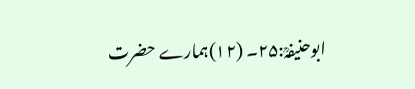ابوحنیفہؒ:۲۵۔ (۱۲)ہمارے حضرت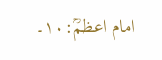امام اعظمؒ:۱۰۔